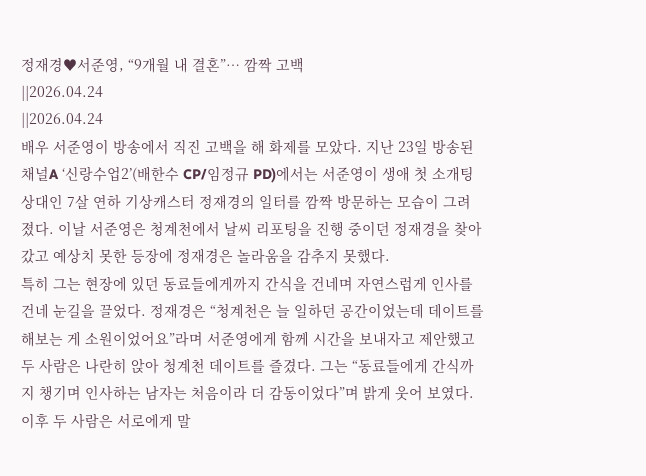정재경♥서준영, “9개월 내 결혼”… 깜짝 고백
||2026.04.24
||2026.04.24
배우 서준영이 방송에서 직진 고백을 해 화제를 모았다. 지난 23일 방송된 채널A ‘신랑수업2’(배한수 CP/임정규 PD)에서는 서준영이 생애 첫 소개팅 상대인 7살 연하 기상캐스터 정재경의 일터를 깜짝 방문하는 모습이 그려졌다. 이날 서준영은 청계천에서 날씨 리포팅을 진행 중이던 정재경을 찾아갔고 예상치 못한 등장에 정재경은 놀라움을 감추지 못했다.
특히 그는 현장에 있던 동료들에게까지 간식을 건네며 자연스럽게 인사를 건네 눈길을 끌었다. 정재경은 “청계천은 늘 일하던 공간이었는데 데이트를 해보는 게 소원이었어요”라며 서준영에게 함께 시간을 보내자고 제안했고 두 사람은 나란히 앉아 청계천 데이트를 즐겼다. 그는 “동료들에게 간식까지 챙기며 인사하는 남자는 처음이라 더 감동이었다”며 밝게 웃어 보였다.
이후 두 사람은 서로에게 말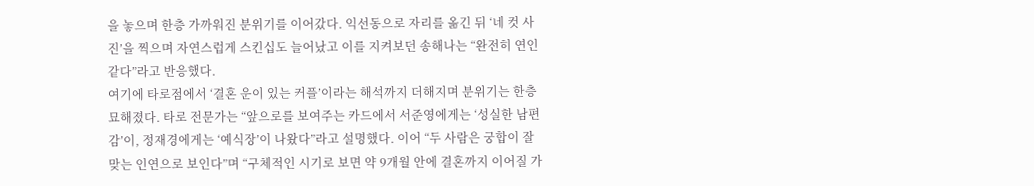을 놓으며 한층 가까워진 분위기를 이어갔다. 익선동으로 자리를 옮긴 뒤 ‘네 컷 사진’을 찍으며 자연스럽게 스킨십도 늘어났고 이를 지켜보던 송해나는 “완전히 연인 같다”라고 반응했다.
여기에 타로점에서 ‘결혼 운이 있는 커플’이라는 해석까지 더해지며 분위기는 한층 묘해졌다. 타로 전문가는 “앞으로를 보여주는 카드에서 서준영에게는 ‘성실한 남편감’이, 정재경에게는 ‘예식장’이 나왔다”라고 설명했다. 이어 “두 사람은 궁합이 잘 맞는 인연으로 보인다”며 “구체적인 시기로 보면 약 9개월 안에 결혼까지 이어질 가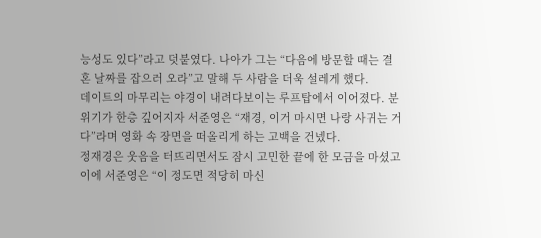능성도 있다”라고 덧붙였다. 나아가 그는 “다음에 방문할 때는 결혼 날짜를 잡으러 오라”고 말해 두 사람을 더욱 설레게 했다.
데이트의 마무리는 야경이 내려다보이는 루프탑에서 이어졌다. 분위기가 한층 깊어지자 서준영은 “재경, 이거 마시면 나랑 사귀는 거다”라며 영화 속 장면을 떠올리게 하는 고백을 건넸다.
정재경은 웃음을 터뜨리면서도 잠시 고민한 끝에 한 모금을 마셨고 이에 서준영은 “이 정도면 적당히 마신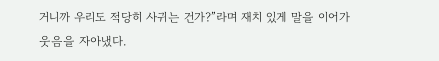거니까 우리도 적당히 사귀는 건가?”라며 재치 있게 말을 이어가 웃음을 자아냈다.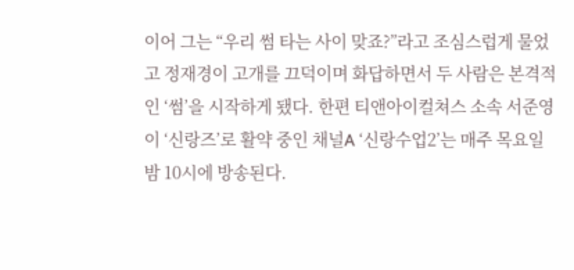이어 그는 “우리 썸 타는 사이 맞죠?”라고 조심스럽게 물었고 정재경이 고개를 끄덕이며 화답하면서 두 사람은 본격적인 ‘썸’을 시작하게 됐다. 한편 티앤아이컬쳐스 소속 서준영이 ‘신랑즈’로 활약 중인 채널A ‘신랑수업2’는 매주 목요일 밤 10시에 방송된다.